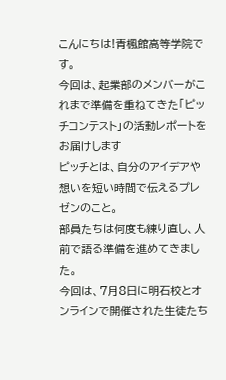こんにちは!青楓館高等学院です。
今回は、起業部のメンバーがこれまで準備を重ねてきた「ピッチコンテスト」の活動レポートをお届けします
ピッチとは、自分のアイデアや想いを短い時間で伝えるプレゼンのこと。
部員たちは何度も練り直し、人前で語る準備を進めてきました。
今回は、7月8日に明石校とオンラインで開催された生徒たち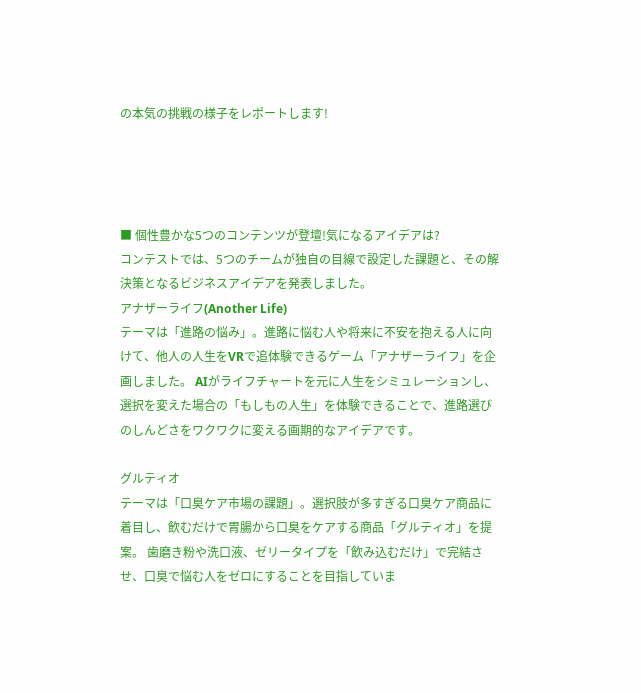の本気の挑戦の様子をレポートします!




■ 個性豊かな5つのコンテンツが登壇!気になるアイデアは?
コンテストでは、5つのチームが独自の目線で設定した課題と、その解決策となるビジネスアイデアを発表しました。
アナザーライフ(Another Life)
テーマは「進路の悩み」。進路に悩む人や将来に不安を抱える人に向けて、他人の人生をVRで追体験できるゲーム「アナザーライフ」を企画しました。 AIがライフチャートを元に人生をシミュレーションし、選択を変えた場合の「もしもの人生」を体験できることで、進路選びのしんどさをワクワクに変える画期的なアイデアです。

グルティオ
テーマは「口臭ケア市場の課題」。選択肢が多すぎる口臭ケア商品に着目し、飲むだけで胃腸から口臭をケアする商品「グルティオ」を提案。 歯磨き粉や洗口液、ゼリータイプを「飲み込むだけ」で完結させ、口臭で悩む人をゼロにすることを目指していま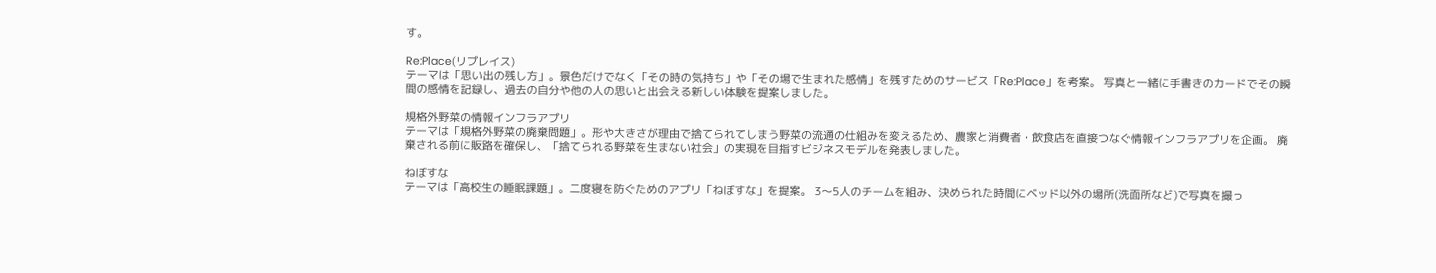す。

Re:Place(リプレイス)
テーマは「思い出の残し方」。景色だけでなく「その時の気持ち」や「その場で生まれた感情」を残すためのサービス「Re:Place」を考案。 写真と一緒に手書きのカードでその瞬間の感情を記録し、過去の自分や他の人の思いと出会える新しい体験を提案しました。

規格外野菜の情報インフラアプリ
テーマは「規格外野菜の廃棄問題」。形や大きさが理由で捨てられてしまう野菜の流通の仕組みを変えるため、農家と消費者・飲食店を直接つなぐ情報インフラアプリを企画。 廃棄される前に販路を確保し、「捨てられる野菜を生まない社会」の実現を目指すビジネスモデルを発表しました。

ねぼすな
テーマは「高校生の睡眠課題」。二度寝を防ぐためのアプリ「ねぼすな」を提案。 3〜5人のチームを組み、決められた時間にベッド以外の場所(洗面所など)で写真を撮っ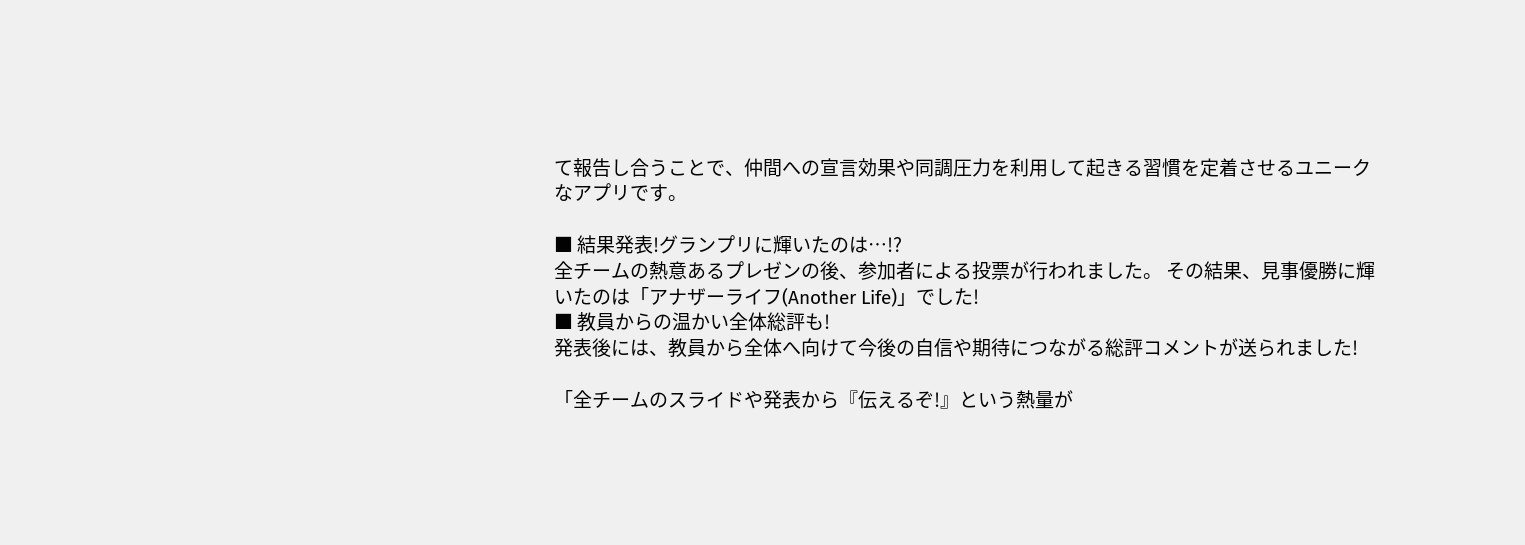て報告し合うことで、仲間への宣言効果や同調圧力を利用して起きる習慣を定着させるユニークなアプリです。

■ 結果発表!グランプリに輝いたのは…!?
全チームの熱意あるプレゼンの後、参加者による投票が行われました。 その結果、見事優勝に輝いたのは「アナザーライフ(Another Life)」でした!
■ 教員からの温かい全体総評も!
発表後には、教員から全体へ向けて今後の自信や期待につながる総評コメントが送られました!

「全チームのスライドや発表から『伝えるぞ!』という熱量が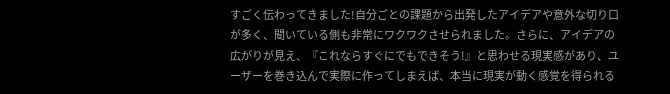すごく伝わってきました!自分ごとの課題から出発したアイデアや意外な切り口が多く、聞いている側も非常にワクワクさせられました。さらに、アイデアの広がりが見え、『これならすぐにでもできそう!』と思わせる現実感があり、ユーザーを巻き込んで実際に作ってしまえば、本当に現実が動く感覚を得られる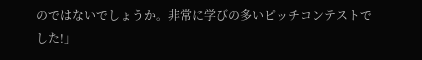のではないでしょうか。非常に学びの多いピッチコンテストでした!」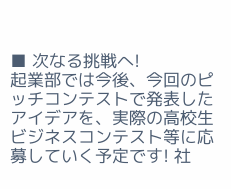■ 次なる挑戦へ!
起業部では今後、今回のピッチコンテストで発表したアイデアを、実際の高校生ビジネスコンテスト等に応募していく予定です! 社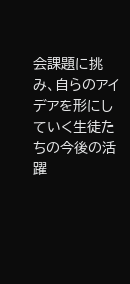会課題に挑み、自らのアイデアを形にしていく生徒たちの今後の活躍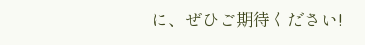に、ぜひご期待ください!